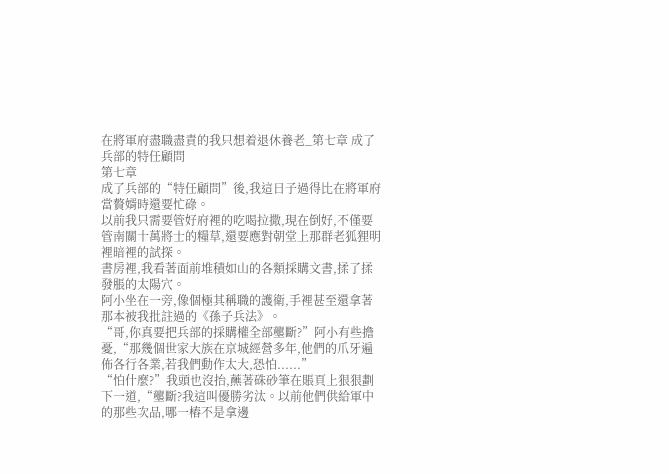在將軍府盡職盡責的我只想着退休養老_第七章 成了兵部的特任顧問
第七章
成了兵部的“特任顧問”後,我這日子過得比在將軍府當贅婿時還要忙碌。
以前我只需要管好府裡的吃喝拉撒,現在倒好,不僅要管南關十萬將士的糧草,還要應對朝堂上那群老狐狸明裡暗裡的試探。
書房裡,我看著面前堆積如山的各類採購文書,揉了揉發脹的太陽穴。
阿小坐在一旁,像個極其稱職的護衛,手裡甚至還拿著那本被我批註過的《孫子兵法》。
“哥,你真要把兵部的採購權全部壟斷?”阿小有些擔憂,“那幾個世家大族在京城經營多年,他們的爪牙遍佈各行各業,若我們動作太大,恐怕......”
“怕什麼?”我頭也沒抬,蘸著硃砂筆在賬頁上狠狠劃下一道,“壟斷?我這叫優勝劣汰。以前他們供給軍中的那些次品,哪一樁不是拿邊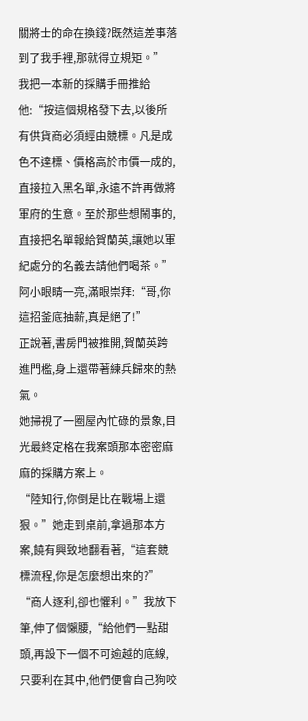關將士的命在換錢?既然這差事落到了我手裡,那就得立規矩。”
我把一本新的採購手冊推給他:“按這個規格發下去,以後所有供貨商必須經由競標。凡是成色不達標、價格高於市價一成的,直接拉入黑名單,永遠不許再做將軍府的生意。至於那些想鬧事的,直接把名單報給賀蘭英,讓她以軍紀處分的名義去請他們喝茶。”
阿小眼睛一亮,滿眼崇拜:“哥,你這招釜底抽薪,真是絕了!”
正說著,書房門被推開,賀蘭英跨進門檻,身上還帶著練兵歸來的熱氣。
她掃視了一圈屋內忙碌的景象,目光最終定格在我案頭那本密密麻麻的採購方案上。
“陸知行,你倒是比在戰場上還狠。”她走到桌前,拿過那本方案,饒有興致地翻看著,“這套競標流程,你是怎麼想出來的?”
“商人逐利,卻也懼利。”我放下筆,伸了個懶腰,“給他們一點甜頭,再設下一個不可逾越的底線,只要利在其中,他們便會自己狗咬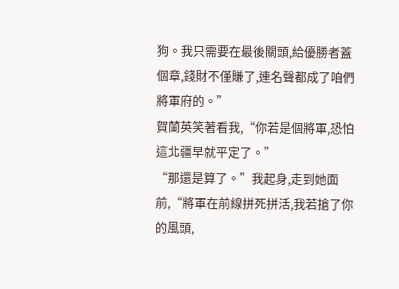狗。我只需要在最後關頭,給優勝者蓋個章,錢財不僅賺了,連名聲都成了咱們將軍府的。”
賀蘭英笑著看我,“你若是個將軍,恐怕這北疆早就平定了。”
“那還是算了。”我起身,走到她面前,“將軍在前線拼死拼活,我若搶了你的風頭,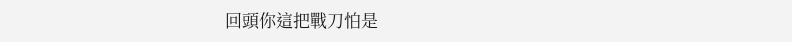回頭你這把戰刀怕是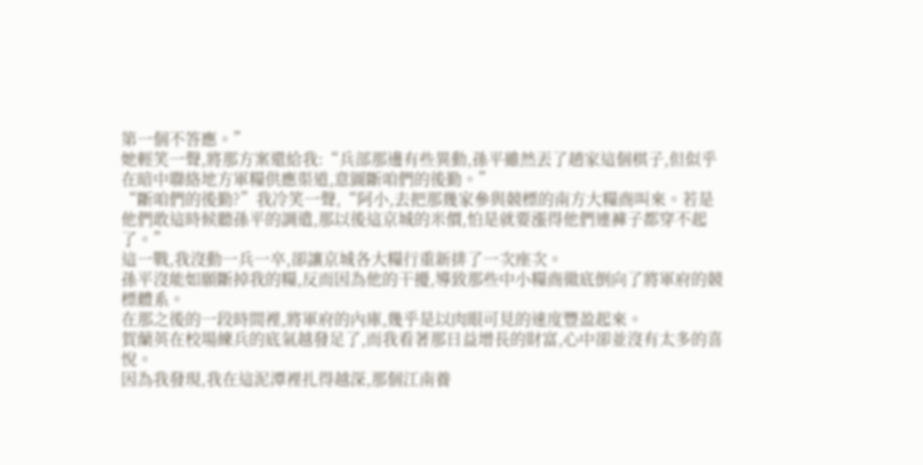第一個不答應。”
她輕笑一聲,將那方案還給我:“兵部那邊有些異動,孫平雖然丟了趙家這個棋子,但似乎在暗中聯絡地方軍糧供應渠道,意圖斷咱們的後勤。”
“斷咱們的後勤?”我冷笑一聲,“阿小,去把那幾家參與競標的南方大糧商叫來。若是他們敢這時候聽孫平的調遣,那以後這京城的米價,怕是就要漲得他們連褲子都穿不起了。”
這一戰,我沒動一兵一卒,卻讓京城各大糧行重新排了一次座次。
孫平沒能如願斷掉我的糧,反而因為他的干擾,導致那些中小糧商徹底倒向了將軍府的競標體系。
在那之後的一段時間裡,將軍府的內庫,幾乎是以肉眼可見的速度豐盈起來。
賀蘭英在校場練兵的底氣越發足了,而我看著那日益增長的財富,心中卻並沒有太多的喜悅。
因為我發現,我在這泥潭裡扎得越深,那個江南養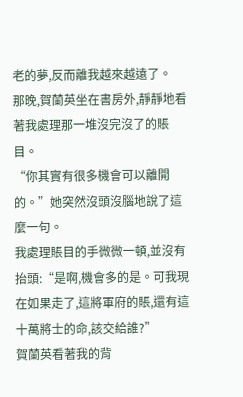老的夢,反而離我越來越遠了。
那晚,賀蘭英坐在書房外,靜靜地看著我處理那一堆沒完沒了的賬目。
“你其實有很多機會可以離開的。”她突然沒頭沒腦地說了這麼一句。
我處理賬目的手微微一頓,並沒有抬頭:“是啊,機會多的是。可我現在如果走了,這將軍府的賬,還有這十萬將士的命,該交給誰?”
賀蘭英看著我的背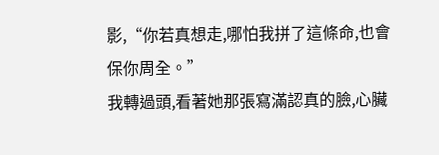影,“你若真想走,哪怕我拼了這條命,也會保你周全。”
我轉過頭,看著她那張寫滿認真的臉,心臟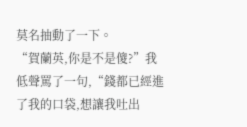莫名抽動了一下。
“賀蘭英,你是不是傻?”我低聲罵了一句,“錢都已經進了我的口袋,想讓我吐出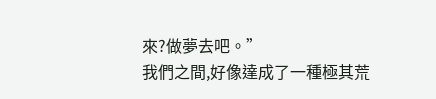來?做夢去吧。”
我們之間,好像達成了一種極其荒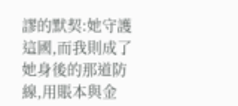謬的默契:她守護這國,而我則成了她身後的那道防線,用賬本與金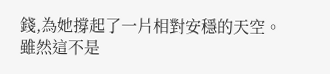錢,為她撐起了一片相對安穩的天空。
雖然這不是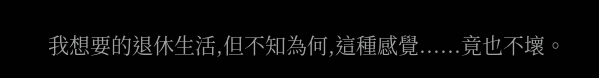我想要的退休生活,但不知為何,這種感覺......竟也不壞。